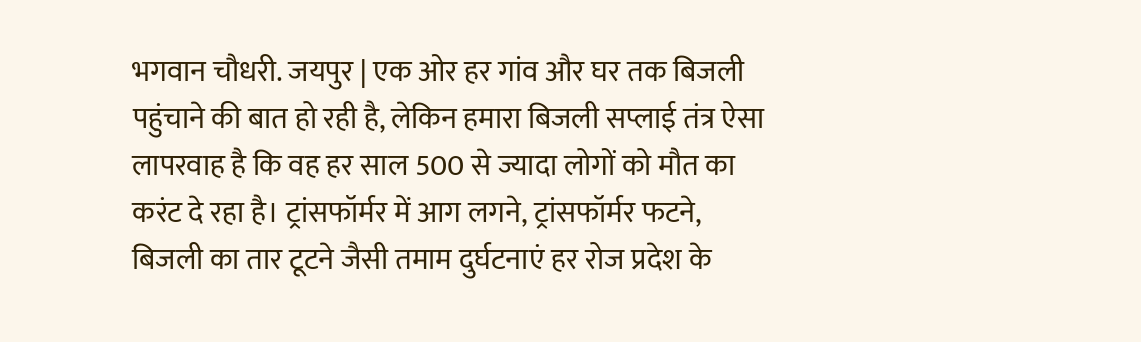भगवान चौधरी. जयपुर | एक ओर हर गांव और घर तक बिजली पहुंचाने की बात हो रही है, लेकिन हमारा बिजली सप्लाई तंत्र ऐसा लापरवाह है कि वह हर साल 500 से ज्यादा लोगों को मौत का करंट दे रहा है। ट्रांसफॉर्मर में आग लगने, ट्रांसफॉर्मर फटने, बिजली का तार टूटने जैसी तमाम दुर्घटनाएं हर रोज प्रदेश के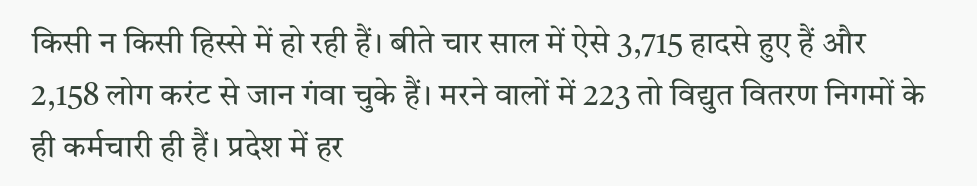किसी न किसी हिस्से में हो रही हैं। बीते चार साल में ऐसे 3,715 हादसे हुए हैं और 2,158 लोग करंट से जान गंवा चुके हैं। मरने वालों में 223 तो विद्युत वितरण निगमों के ही कर्मचारी ही हैं। प्रदेश में हर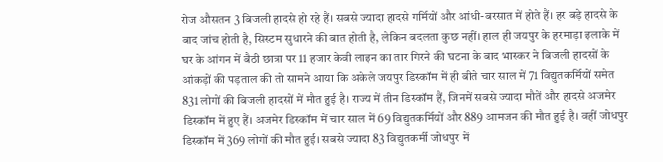रोज औसतन 3 बिजली हादसे हो रहे हैं। सबसे ज्यादा हादसे गर्मियों और आंधी-बरसात में होते हैं। हर बड़े हादसे के बाद जांच होती है, सिस्टम सुधारने की बात होती है, लेकिन बदलता कुछ नहीं। हाल ही जयपुर के हरमाड़ा इलाके में घर के आंगन में बैठी छात्रा पर 11 हजार केवी लाइन का तार गिरने की घटना के बाद भास्कर ने बिजली हादसों के आंकड़ों की पड़ताल की तो सामने आया कि अकेले जयपुर डिस्कॉम में ही बीते चार साल में 71 विद्युतकर्मियों समेत 831 लोगों की बिजली हादसों में मौत हुई है। राज्य में तीन डिस्कॉम हैं, जिनमें सबसे ज्यादा मौतें और हादसे अजमेर डिस्कॉम में हुए हैं। अजमेर डिस्कॉम में चार साल में 69 विद्युतकर्मियों और 889 आमजन की मौत हुई है। वहीं जोधपुर डिस्कॉम में 369 लोगों की मौत हुई। सबसे ज्यादा 83 विद्युतकर्मी जोधपुर में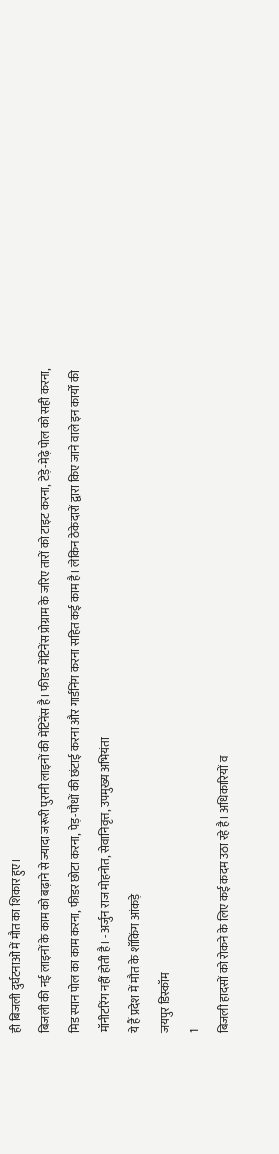ही बिजली दुर्घटनाओं में मौत का शिकार हुए।
बिजली की नई लाइनों के काम को बढ़ाने से ज्यादा जरूरी पुरानी लाइनों की मेंटिनेंस है। फीडर मेंटिनेंस प्रोग्राम के जरिए तारों को टाइट करना, टेड़े-मेढ़े पोल को सही करना, मिड स्पान पोल का काम करना, फीडर छोटा करना, पेड़-पौधों की छंटाई करना और गार्डनिंग करना सहित कई काम है। लेकिन ठेकेदारों द्वारा किए जाने वाले इन कार्यों की मॉनीटरिंग नहीं होती है। -अर्जुन राज मोहनोत, सेवानिवृत्त, उपमुख्य अभियंता
ये हैं प्रदेश में मौत के शॉकिंग आंकड़े
जयपुर डिस्कॉम
1
बिजली हादसों को रोकने के लिए कई कदम उठा रहे है। अधिकारियों व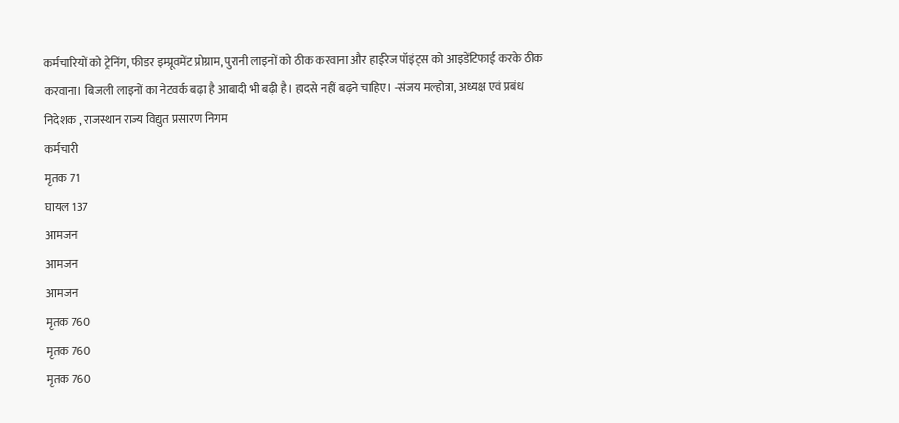कर्मचारियों को ट्रेनिंग, फीडर इम्प्रूवमेंट प्रोग्राम, पुरानी लाइनों को ठीक करवाना और हाईरेज पॉइंट्स को आइडेंटिफाई करके ठीक करवाना। बिजली लाइनों का नेटवर्क बढ़ा है आबादी भी बढ़ी है। हादसे नहीं बढ़ने चाहिए। -संजय मल्होत्रा, अध्यक्ष एवं प्रबंध निदेशक , राजस्थान राज्य विद्युत प्रसारण निगम
कर्मचारी
मृतक 71
घायल 137
आमजन
आमजन
आमजन
मृतक 760
मृतक 760
मृतक 760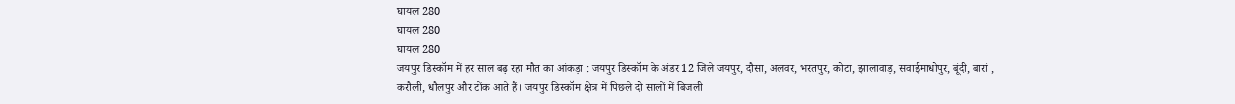घायल 280
घायल 280
घायल 280
जयपुर डिस्कॉम में हर साल बढ़ रहा मौत का आंकड़ा : जयपुर डिस्कॉम के अंडर 12 जिले जयपुर, दौसा, अलवर, भरतपुर, कोटा, झालावाड़, सवाईमाधोपुर, बूंदी, बारां , करौली, धौलपुर और टोंक आते हैं। जयपुर डिस्कॉम क्षेत्र में पिछले दो सालों में बिजली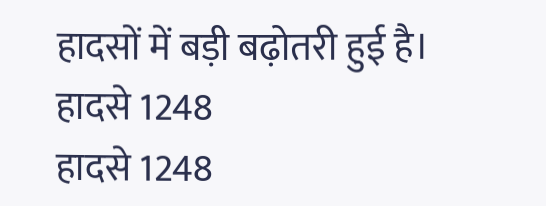हादसों में बड़ी बढ़ोतरी हुई है।
हादसे 1248
हादसे 1248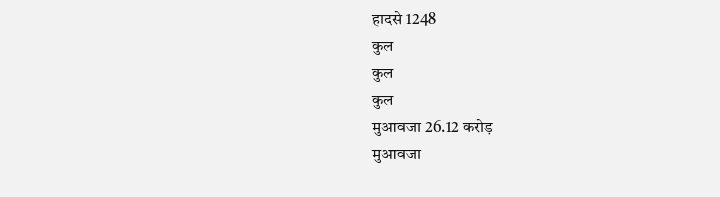हादसे 1248
कुल
कुल
कुल
मुआवजा 26.12 करोड़
मुआवजा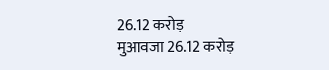26.12 करोड़
मुआवजा 26.12 करोड़